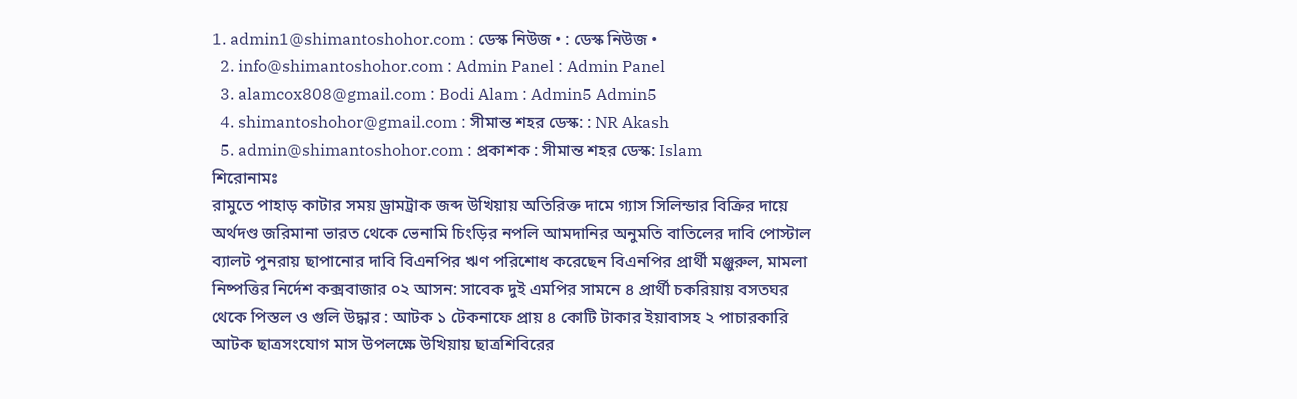1. admin1@shimantoshohor.com : ডেস্ক নিউজ • : ডেস্ক নিউজ •
  2. info@shimantoshohor.com : Admin Panel : Admin Panel
  3. alamcox808@gmail.com : Bodi Alam : Admin5 Admin5
  4. shimantoshohor@gmail.com : সীমান্ত শহর ডেস্ক: : NR Akash
  5. admin@shimantoshohor.com : প্রকাশক : সীমান্ত শহর ডেস্ক: Islam
শিরোনামঃ
রামুতে পাহাড় কাটার সময় ড্রামট্রাক জব্দ উখিয়ায় অতিরিক্ত দামে গ্যাস সিলিন্ডার বিক্রির দায়ে অর্থদণ্ড জরিমানা ভারত থেকে ভেনামি চিংড়ির নপলি আমদানির অনুমতি বাতিলের দাবি পোস্টাল ব্যালট পুনরায় ছাপানোর দাবি বিএনপির ঋণ পরিশোধ করেছেন বিএনপির প্রার্থী মঞ্জুরুল, মামলা নিষ্পত্তির নির্দেশ কক্সবাজার ০২ আসন: সাবেক দুই এমপির সামনে ৪ প্রার্থী চকরিয়ায় বসতঘর থেকে পিস্তল ও গুলি উদ্ধার : আটক ১ টেকনাফে প্রায় ৪ কোটি টাকার ইয়াবাসহ ২ পাচারকারি আটক ছাত্রসংযোগ মাস উপলক্ষে উখিয়ায় ছাত্রশিবিরের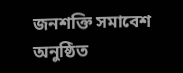জনশক্তি সমাবেশ অনুষ্ঠিত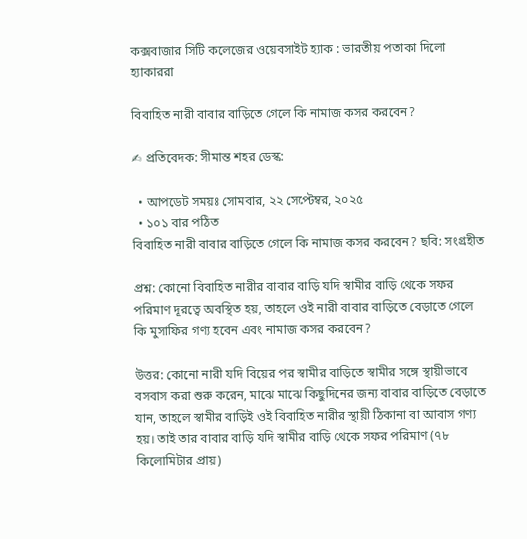কক্সবাজার সিটি কলেজের ওয়েবসাইট হ্যাক : ভারতীয় পতাকা দিলো হ্যাকাররা

বিবাহিত নারী বাবার বাড়িতে গেলে কি নামাজ কসর করবেন?

✍ প্রতিবেদক: সীমান্ত শহর ডেস্ক:

  • আপডেট সময়ঃ সোমবার, ২২ সেপ্টেম্বর, ২০২৫
  • ১০১ বার পঠিত
বিবাহিত নারী বাবার বাড়িতে গেলে কি নামাজ কসর করবেন? ছবি: সংগ্রহীত

প্রশ্ন: কোনো বিবাহিত নারীর বাবার বাড়ি যদি স্বামীর বাড়ি থেকে সফর পরিমাণ দূরত্বে অবস্থিত হয়, তাহলে ওই নারী বাবার বাড়িতে বেড়াতে গেলে কি মুসাফির গণ্য হবেন এবং নামাজ কসর করবেন?

উত্তর: কোনো নারী যদি বিয়ের পর স্বামীর বাড়িতে স্বামীর সঙ্গে স্থায়ীভাবে বসবাস করা শুরু করেন, মাঝে মাঝে কিছুদিনের জন্য বাবার বাড়িতে বেড়াতে যান, তাহলে স্বামীর বাড়িই ওই বিবাহিত নারীর স্থায়ী ঠিকানা বা আবাস গণ্য হয়। তাই তার বাবার বাড়ি যদি স্বামীর বাড়ি থেকে সফর পরিমাণ (৭৮ কিলোমিটার প্রায়)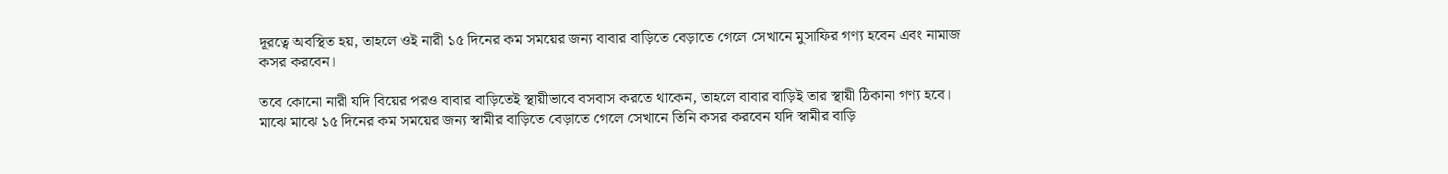দূরত্বে অবস্থিত হয়, তাহলে ওই নারী ১৫ দিনের কম সময়ের জন্য বাবার বাড়িতে বেড়াতে গেলে সেখানে মুসাফির গণ্য হবেন এবং নামাজ কসর করবেন।

তবে কোনো নারী যদি বিয়ের পরও বাবার বাড়িতেই স্থায়ীভাবে বসবাস করতে থাকেন, তাহলে বাবার বাড়িই তার স্থায়ী ঠিকানা গণ্য হবে। মাঝে মাঝে ১৫ দিনের কম সময়ের জন্য স্বামীর বাড়িতে বেড়াতে গেলে সেখানে তিনি কসর করবেন যদি স্বামীর বাড়ি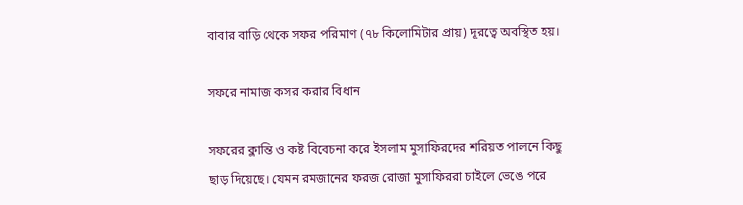বাবার বাড়ি থেকে সফর পরিমাণ (৭৮ কিলোমিটার প্রায়) দূরত্বে অবস্থিত হয়।

সফরে নামাজ কসর করার বিধান

সফরের ক্লান্তি ও কষ্ট বিবেচনা করে ইসলাম মুসাফিরদের শরিয়ত পালনে কিছু ছাড় দিয়েছে। যেমন রমজানের ফরজ রোজা মুসাফিররা চাইলে ভেঙে পরে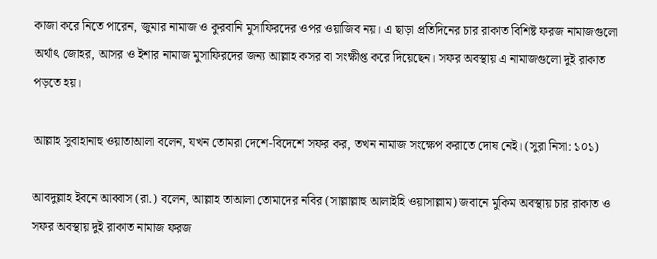কাজা করে নিতে পারেন, জুমার নামাজ ও কুরবানি মুসাফিরদের ওপর ওয়াজিব নয়। এ ছাড়া প্রতিদিনের চার রাকাত বিশিষ্ট ফরজ নামাজগুলো অর্থাৎ জোহর, আসর ও ইশার নামাজ মুসাফিরদের জন্য আল্লাহ কসর বা সংক্ষীপ্ত করে দিয়েছেন। সফর অবস্থায় এ নামাজগুলো দুই রাকাত পড়তে হয়।

আল্লাহ সুবাহানাহু ওয়াতাআলা বলেন, যখন তোমরা দেশে-বিদেশে সফর কর, তখন নামাজ সংক্ষেপ করাতে দোষ নেই। (সুরা নিসা: ১০১)

আবদুল্লাহ ইবনে আব্বাস (রা.) বলেন, আল্লাহ তাআলা তোমাদের নবির (সাল্লাল্লাহু আলাইহি ওয়াসাল্লাম) জবানে মুকিম অবস্থায় চার রাকাত ও সফর অবস্থায় দুই রাকাত নামাজ ফরজ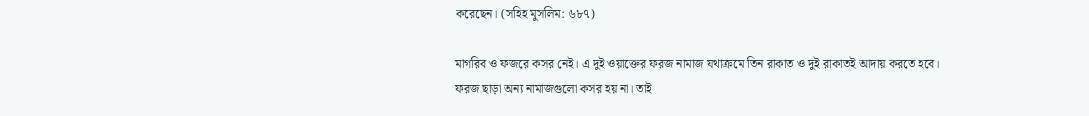করেছেন। (সহিহ মুসলিম: ৬৮৭)

মাগরিব ও ফজরে কসর নেই। এ দুই ওয়াক্তের ফরজ নামাজ যথাক্রমে তিন রাকাত ও দুই রাকাতই আদায় করতে হবে। ফরজ ছাড়া অন্য নামাজগুলো কসর হয় না। তাই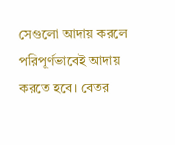সেগুলো আদায় করলে পরিপূর্ণভাবেই আদায় করতে হবে। বেতর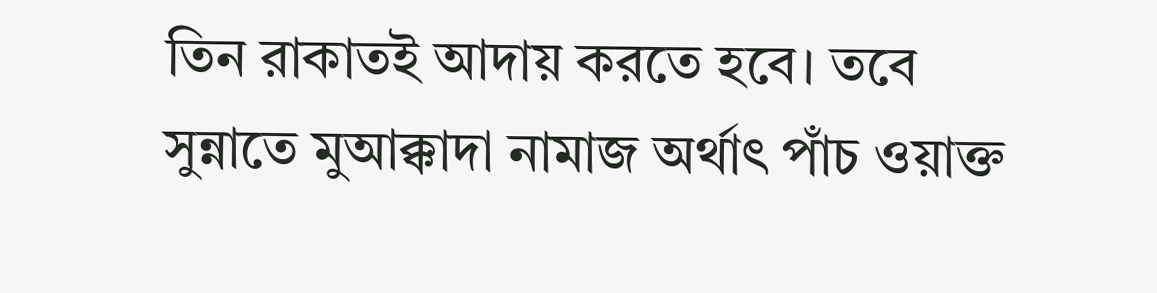তিন রাকাতই আদায় করতে হবে। তবে সুন্নাতে মুআক্কাদা নামাজ অর্থাৎ পাঁচ ওয়াক্ত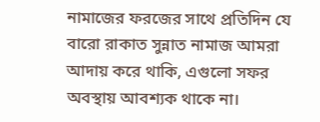নামাজের ফরজের সাথে প্রতিদিন যে বারো রাকাত সুন্নাত নামাজ আমরা আদায় করে থাকি, এগুলো সফর অবস্থায় আবশ্যক থাকে না।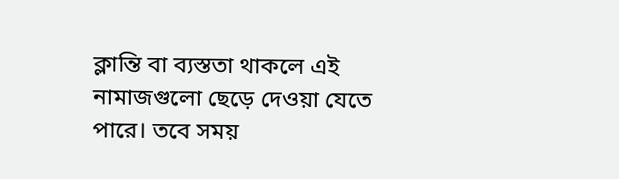ক্লান্তি বা ব্যস্ততা থাকলে এই নামাজগুলো ছেড়ে দেওয়া যেতে পারে। তবে সময়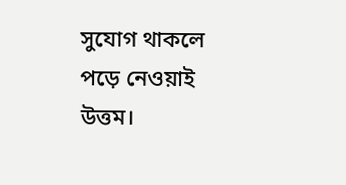সুযোগ থাকলে পড়ে নেওয়াই উত্তম।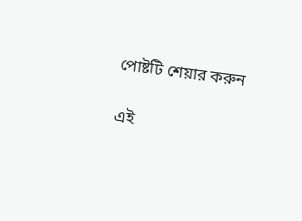পোষ্টটি শেয়ার করুন

এই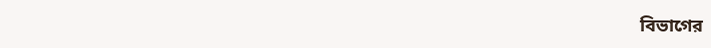বিভাগের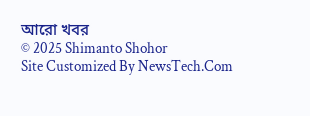আরো খবর
© 2025 Shimanto Shohor
Site Customized By NewsTech.Com